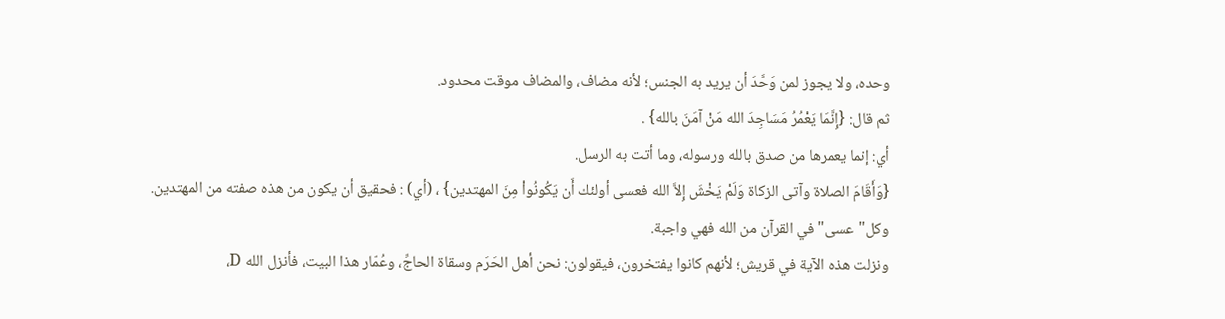وحده، ولا يجوز لمن وَحَّدَ أن يريد به الجنس؛ لأنه مضاف، والمضاف موقت محدود.
ثم قال: {إِنَّمَا يَعْمُرُ مَسَاجِدَ الله مَنْ آمَنَ بالله} .
أي: إنما يعمرها من صدق بالله ورسوله، وما أتت به الرسل.
{وَأَقَامَ الصلاة وآتى الزكاة وَلَمْ يَخْشَ إِلاَّ الله فعسى أولئك أَن يَكُونُواْ مِنَ المهتدين} ، (أي) : فحقيق أن يكون من هذه صفته من المهتدين.
وكل"عسى"في القرآن من الله فهي واجبة.
ونزلت هذه الآية في قريش؛ لأنهم كانوا يفتخرون، فيقولون: نحن أهل الحَرَم وسقاة الحاجِّ، وعُمّار هذا البيت، فأنزل الله D،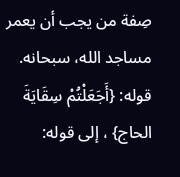صِفة من يجب أن يعمر مساجد الله، سبحانه.
قوله: {أَجَعَلْتُمْ سِقَايَةَ الحاج} ، إلى قوله: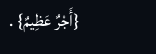{أَجْرٌ عَظِيمٌ} .